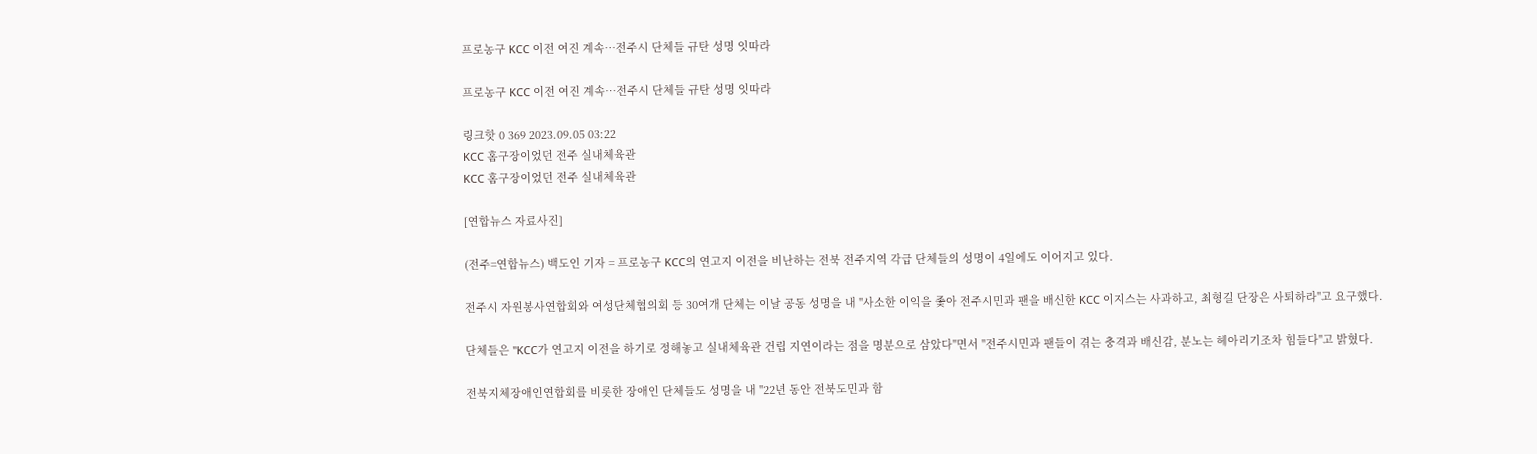프로농구 KCC 이전 여진 계속…전주시 단체들 규탄 성명 잇따라

프로농구 KCC 이전 여진 계속…전주시 단체들 규탄 성명 잇따라

링크핫 0 369 2023.09.05 03:22
KCC 홈구장이었던 전주 실내체육관
KCC 홈구장이었던 전주 실내체육관

[연합뉴스 자료사진]

(전주=연합뉴스) 백도인 기자 = 프로농구 KCC의 연고지 이전을 비난하는 전북 전주지역 각급 단체들의 성명이 4일에도 이어지고 있다.

전주시 자원봉사연합회와 여성단체협의회 등 30여개 단체는 이날 공동 성명을 내 "사소한 이익을 좇아 전주시민과 팬을 배신한 KCC 이지스는 사과하고, 최형길 단장은 사퇴하라"고 요구했다.

단체들은 "KCC가 연고지 이전을 하기로 정해놓고 실내체육관 건립 지연이라는 점을 명분으로 삼았다"면서 "전주시민과 팬들이 겪는 충격과 배신감, 분노는 헤아리기조차 힘들다"고 밝혔다.

전북지체장애인연합회를 비롯한 장애인 단체들도 성명을 내 "22년 동안 전북도민과 함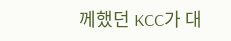께했던 KCC가 대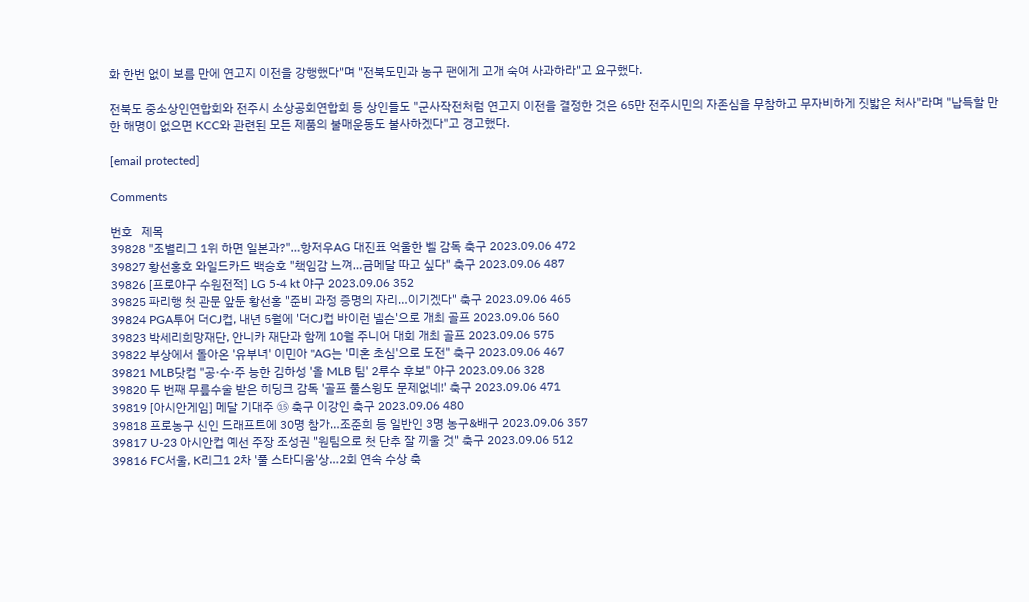화 한번 없이 보름 만에 연고지 이전을 강행했다"며 "전북도민과 농구 팬에게 고개 숙여 사과하라"고 요구했다.

전북도 중소상인연합회와 전주시 소상공회연합회 등 상인들도 "군사작전처럼 연고지 이전을 결정한 것은 65만 전주시민의 자존심을 무참하고 무자비하게 짓밟은 처사"라며 "납득할 만한 해명이 없으면 KCC와 관련된 모든 제품의 불매운동도 불사하겠다"고 경고했다.

[email protected]

Comments

번호   제목
39828 "조별리그 1위 하면 일본과?"…항저우AG 대진표 억울한 벨 감독 축구 2023.09.06 472
39827 황선홍호 와일드카드 백승호 "책임감 느껴…금메달 따고 싶다" 축구 2023.09.06 487
39826 [프로야구 수원전적] LG 5-4 kt 야구 2023.09.06 352
39825 파리행 첫 관문 앞둔 황선홍 "준비 과정 증명의 자리…이기겠다" 축구 2023.09.06 465
39824 PGA투어 더CJ컵, 내년 5월에 '더CJ컵 바이런 넬슨'으로 개최 골프 2023.09.06 560
39823 박세리희망재단, 안니카 재단과 함께 10월 주니어 대회 개최 골프 2023.09.06 575
39822 부상에서 돌아온 '유부녀' 이민아 "AG는 '미혼 초심'으로 도전" 축구 2023.09.06 467
39821 MLB닷컴 "공·수·주 능한 김하성 '올 MLB 팀' 2루수 후보" 야구 2023.09.06 328
39820 두 번째 무릎수술 받은 히딩크 감독 '골프 풀스윙도 문제없네!' 축구 2023.09.06 471
39819 [아시안게임] 메달 기대주 ⑮ 축구 이강인 축구 2023.09.06 480
39818 프로농구 신인 드래프트에 30명 참가…조준희 등 일반인 3명 농구&배구 2023.09.06 357
39817 U-23 아시안컵 예선 주장 조성권 "원팀으로 첫 단추 잘 끼울 것" 축구 2023.09.06 512
39816 FC서울, K리그1 2차 '풀 스타디움'상…2회 연속 수상 축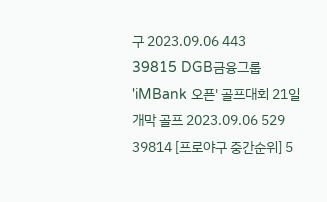구 2023.09.06 443
39815 DGB금융그룹 'iMBank 오픈' 골프대회 21일 개막 골프 2023.09.06 529
39814 [프로야구 중간순위] 5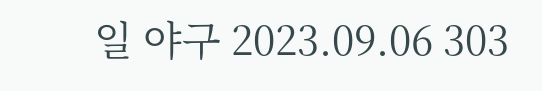일 야구 2023.09.06 303